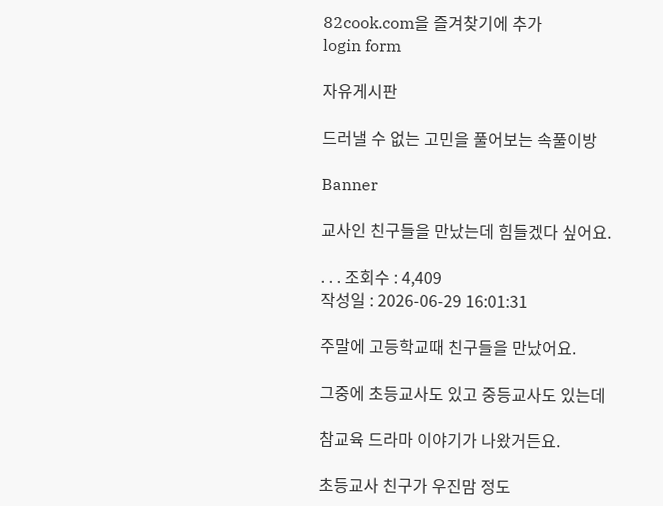82cook.com을 즐겨찾기에 추가
login form

자유게시판

드러낼 수 없는 고민을 풀어보는 속풀이방

Banner

교사인 친구들을 만났는데 힘들겠다 싶어요.

. . . 조회수 : 4,409
작성일 : 2026-06-29 16:01:31

주말에 고등학교때 친구들을 만났어요.

그중에 초등교사도 있고 중등교사도 있는데

참교육 드라마 이야기가 나왔거든요.

초등교사 친구가 우진맘 정도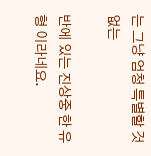는 그냥 엄청 특별할 것 없는

반에 있는 진상중 한 유형 이라네요.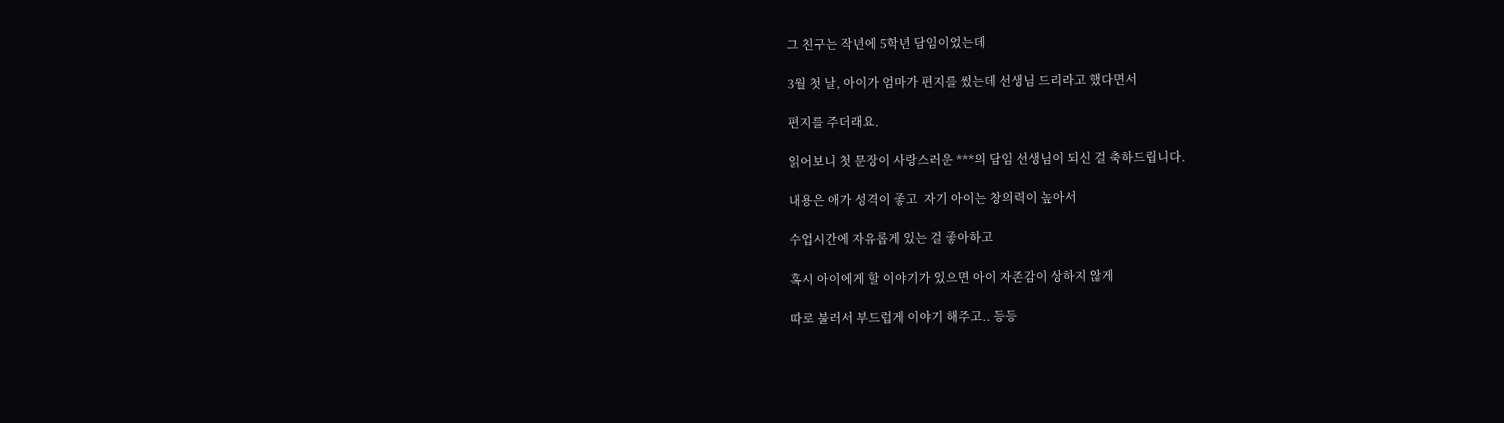그 친구는 작년에 5학년 담임이었는데

3월 첫 날, 아이가 엄마가 편지를 썼는데 선생님 드리라고 했다면서

편지를 주더래요.

읽어보니 첫 문장이 사랑스러운 ***의 담임 선생님이 되신 걸 축하드립니다.

내용은 애가 성격이 좋고  자기 아이는 창의력이 높아서

수업시간에 자유롭게 있는 걸 좋아하고

혹시 아이에게 할 이야기가 있으면 아이 자존감이 상하지 않게

따로 불러서 부드럽게 이야기 해주고.. 등등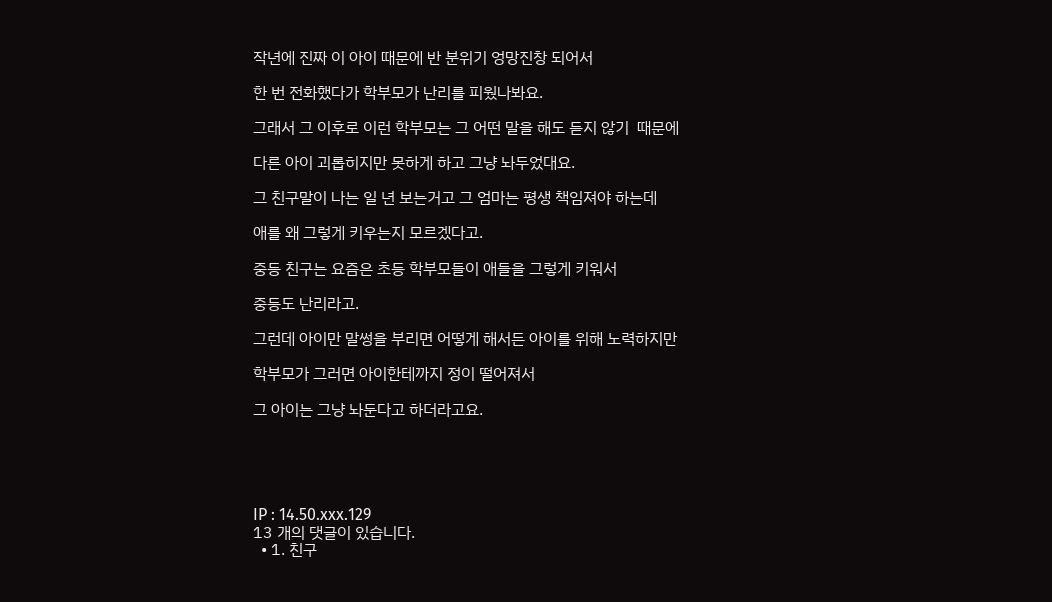작년에 진짜 이 아이 때문에 반 분위기 엉망진창 되어서

한 번 전화했다가 학부모가 난리를 피웠나봐요.

그래서 그 이후로 이런 학부모는 그 어떤 말을 해도 듣지 않기  때문에

다른 아이 괴롭히지만 못하게 하고 그냥 놔두었대요.

그 친구말이 나는 일 년 보는거고 그 엄마는 평생 책임져야 하는데

애를 왜 그렇게 키우는지 모르겠다고.

중등 친구는 요즘은 초등 학부모들이 애들을 그렇게 키워서

중등도 난리라고.

그런데 아이만 말썽을 부리면 어떻게 해서든 아이를 위해 노력하지만

학부모가 그러면 아이한테까지 정이 떨어져서

그 아이는 그냥 놔둔다고 하더라고요.





IP : 14.50.xxx.129
13 개의 댓글이 있습니다.
  • 1. 친구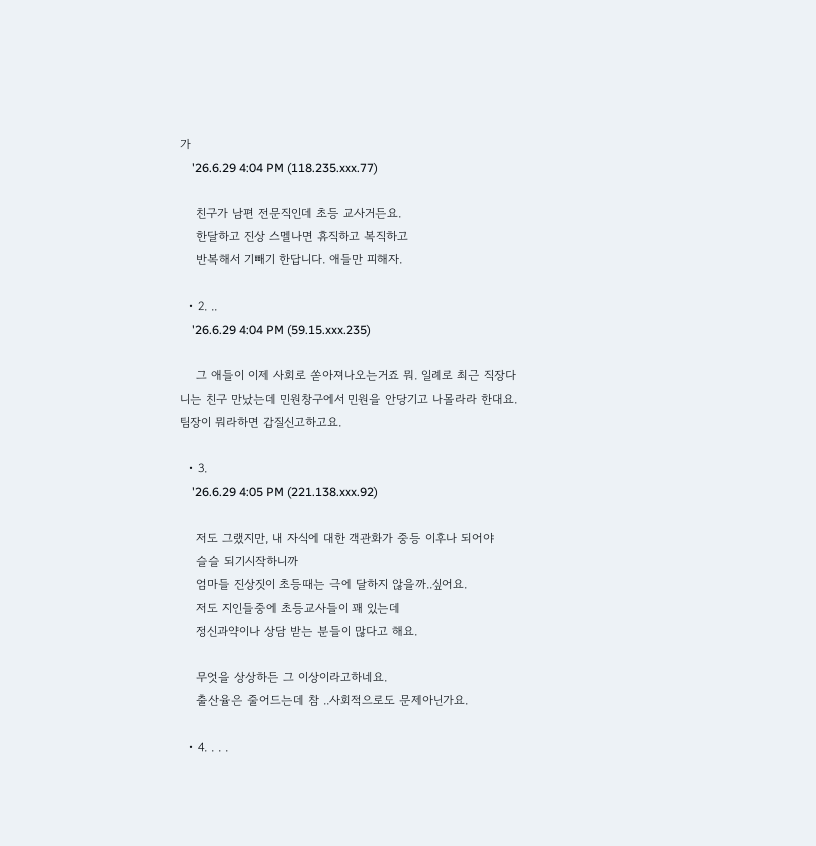가
    '26.6.29 4:04 PM (118.235.xxx.77)

    친구가 남편 전문직인데 초등 교사거든요.
    한달하고 진상 스멜나면 휴직하고 복직하고
    반복해서 기빼기 한답니다. 애들만 피해자.

  • 2. ..
    '26.6.29 4:04 PM (59.15.xxx.235)

    그 애들이 이제 사회로 쏟아져나오는거죠 뭐. 일례로 최근 직장다니는 친구 만났는데 민원창구에서 민원을 안당기고 나몰라라 한대요. 팀장이 뭐라하면 갑질신고하고요.

  • 3.
    '26.6.29 4:05 PM (221.138.xxx.92)

    저도 그랬지만, 내 자식에 대한 객관화가 중등 이후나 되어야
    슬슬 되기시작하니까
    엄마들 진상짓이 초등때는 극에 달하지 않을까..싶어요.
    저도 지인들중에 초등교사들이 꽤 있는데
    정신과약이나 상담 받는 분들이 많다고 해요.

    무엇을 상상하든 그 이상이라고하네요.
    출산율은 줄어드는데 참 ..사회적으로도 문제아닌가요.

  • 4. . . .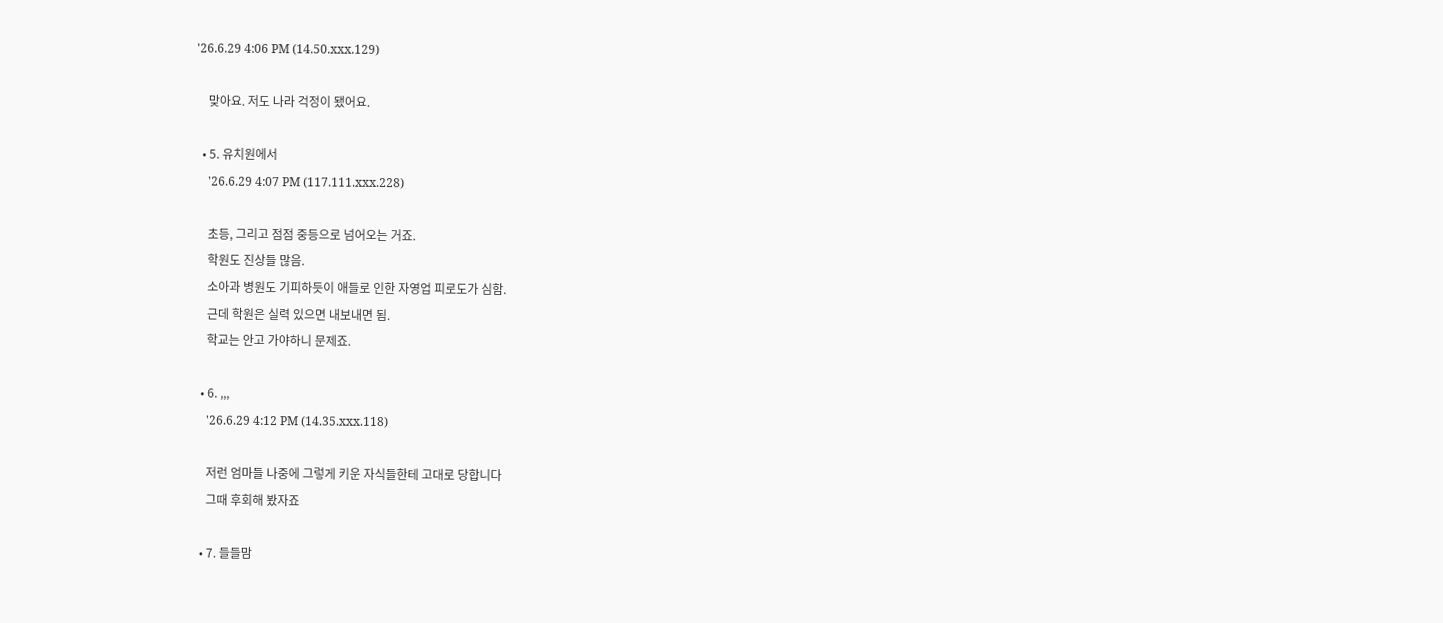'26.6.29 4:06 PM (14.50.xxx.129)

    맞아요. 저도 나라 걱정이 됐어요.

  • 5. 유치원에서
    '26.6.29 4:07 PM (117.111.xxx.228)

    초등, 그리고 점점 중등으로 넘어오는 거죠.
    학원도 진상들 많음.
    소아과 병원도 기피하듯이 애들로 인한 자영업 피로도가 심함.
    근데 학원은 실력 있으면 내보내면 됨.
    학교는 안고 가야하니 문제죠.

  • 6. ,,,
    '26.6.29 4:12 PM (14.35.xxx.118)

    저런 엄마들 나중에 그렇게 키운 자식들한테 고대로 당합니다
    그때 후회해 봤자죠

  • 7. 들들맘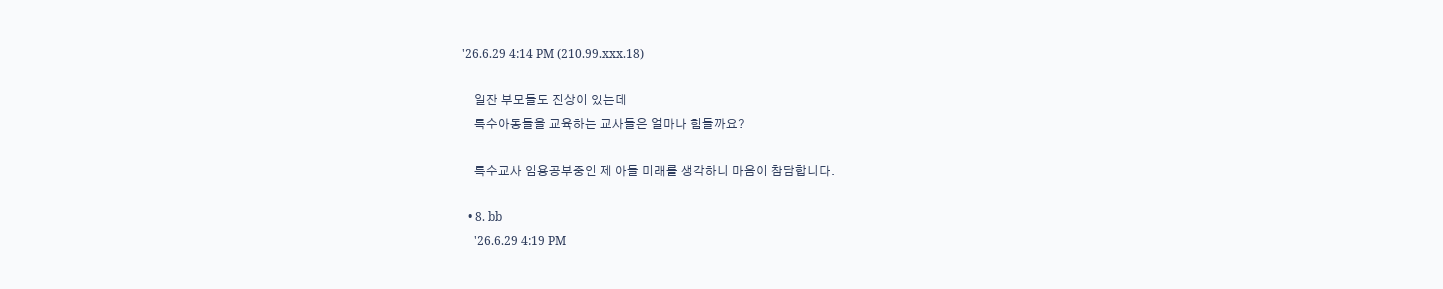'26.6.29 4:14 PM (210.99.xxx.18)

    일잔 부모들도 진상이 있는데
    특수아동들을 교육하는 교사들은 얼마나 힘들까요?

    특수교사 임용공부중인 제 아들 미래를 생각하니 마음이 참담합니다.

  • 8. bb
    '26.6.29 4:19 PM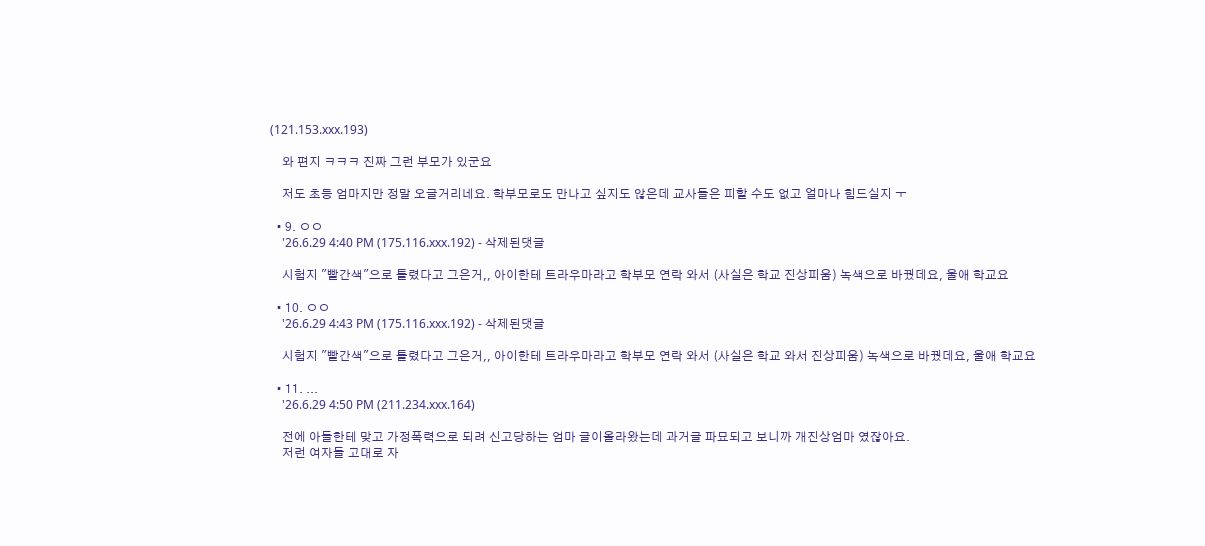(121.153.xxx.193)

    와 편지 ㅋㅋㅋ 진짜 그런 부모가 있군요

    저도 초등 엄마지만 정말 오글거리네요. 학부모로도 만나고 싶지도 않은데 교사들은 피할 수도 없고 얼마나 힘드실지 ㅜ

  • 9. ㅇㅇ
    '26.6.29 4:40 PM (175.116.xxx.192) - 삭제된댓글

    시험지 "빨간색"으로 틀렸다고 그은거,, 아이한테 트라우마라고 학부모 연락 와서 (사실은 학교 진상피움) 녹색으로 바꿨데요, 울애 학교요

  • 10. ㅇㅇ
    '26.6.29 4:43 PM (175.116.xxx.192) - 삭제된댓글

    시험지 "빨간색"으로 틀렸다고 그은거,, 아이한테 트라우마라고 학부모 연락 와서 (사실은 학교 와서 진상피움) 녹색으로 바꿨데요, 울애 학교요

  • 11. ...
    '26.6.29 4:50 PM (211.234.xxx.164)

    전에 아들한테 맞고 가정폭력으로 되려 신고당하는 엄마 글이올라왔는데 과거글 파묘되고 보니까 개진상엄마 였잖아요.
    저런 여자들 고대로 자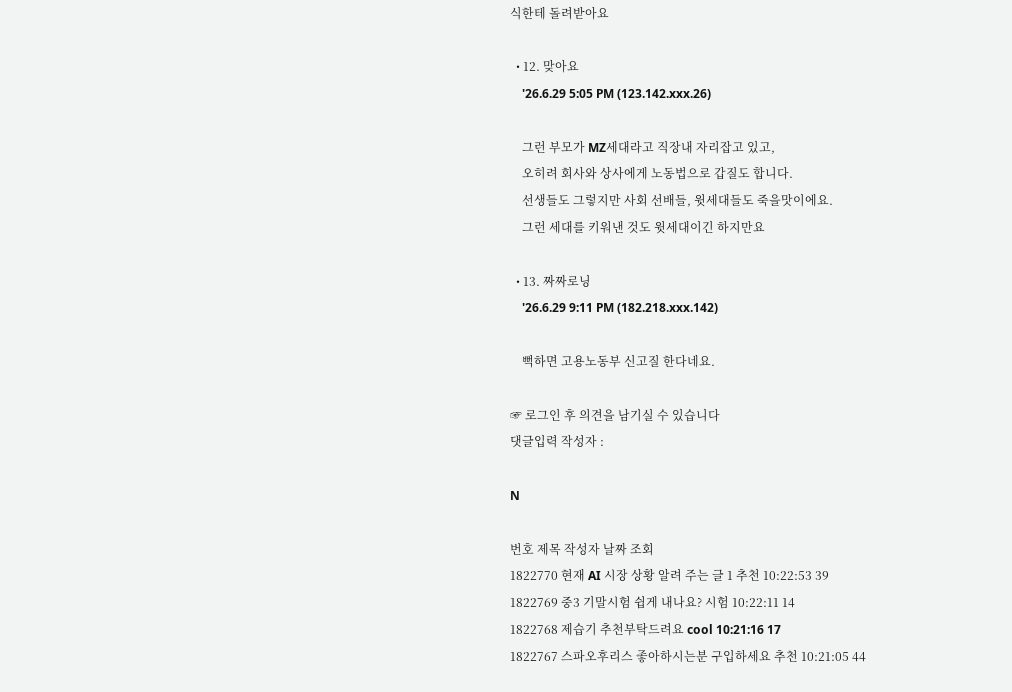식한테 돌려받아요

  • 12. 맞아요
    '26.6.29 5:05 PM (123.142.xxx.26)

    그런 부모가 MZ세대라고 직장내 자리잡고 있고,
    오히려 회사와 상사에게 노동법으로 갑질도 합니다.
    선생들도 그렇지만 사회 선배들, 윗세대들도 죽을맛이에요.
    그런 세대를 키워낸 것도 윗세대이긴 하지만요

  • 13. 짜짜로닝
    '26.6.29 9:11 PM (182.218.xxx.142)

    뻑하면 고용노동부 신고질 한다네요.

☞ 로그인 후 의견을 남기실 수 있습니다
댓글입력 작성자 :

N

번호 제목 작성자 날짜 조회
1822770 현재 AI 시장 상황 알려 주는 글 1 추천 10:22:53 39
1822769 중3 기말시험 쉽게 내나요? 시험 10:22:11 14
1822768 제습기 추천부탁드려요 cool 10:21:16 17
1822767 스파오후리스 좋아하시는분 구입하세요 추천 10:21:05 44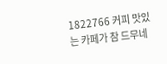1822766 커피 맛있는 카페가 참 드무네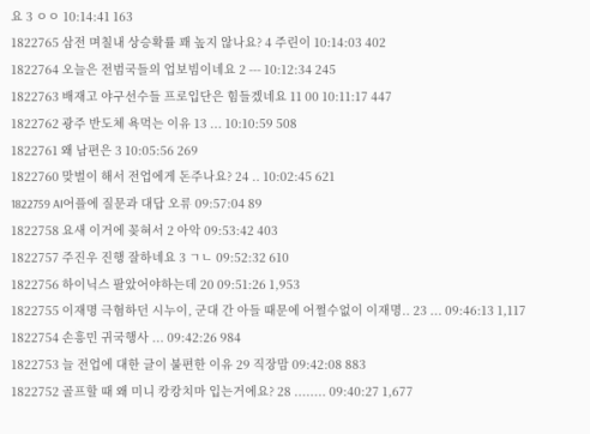요 3 ㅇㅇ 10:14:41 163
1822765 삼전 며칠내 상승확률 꽤 높지 않나요? 4 주린이 10:14:03 402
1822764 오늘은 전범국들의 업보빔이네요 2 --- 10:12:34 245
1822763 배재고 야구선수들 프로입단은 힘들겠네요 11 00 10:11:17 447
1822762 광주 반도체 욕먹는 이유 13 ... 10:10:59 508
1822761 왜 남편은 3 10:05:56 269
1822760 맞벌이 해서 전업에게 돈주나요? 24 .. 10:02:45 621
1822759 AI어플에 질문과 대답 오류 09:57:04 89
1822758 요새 이거에 꽂혀서 2 아악 09:53:42 403
1822757 주진우 진행 잘하네요 3 ㄱㄴ 09:52:32 610
1822756 하이닉스 팔았어야하는데 20 09:51:26 1,953
1822755 이재명 극혐하던 시누이, 군대 간 아들 때문에 어쩔수없이 이재명.. 23 ... 09:46:13 1,117
1822754 손흥민 귀국행사 ... 09:42:26 984
1822753 늘 전업에 대한 글이 불편한 이유 29 직장맘 09:42:08 883
1822752 골프할 때 왜 미니 캉캉치마 입는거에요? 28 ........ 09:40:27 1,677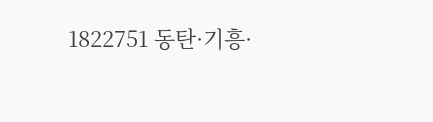1822751 동탄·기흥·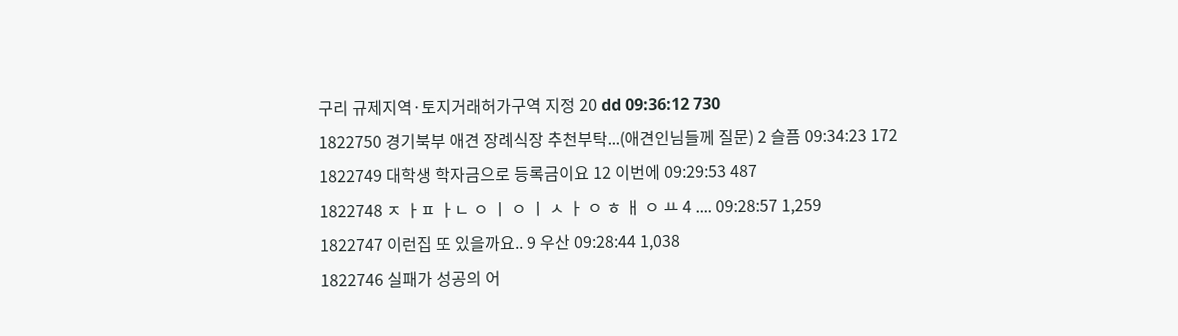구리 규제지역·토지거래허가구역 지정 20 dd 09:36:12 730
1822750 경기북부 애견 장례식장 추천부탁...(애견인님들께 질문) 2 슬픔 09:34:23 172
1822749 대학생 학자금으로 등록금이요 12 이번에 09:29:53 487
1822748 ㅈ ㅏㅍ ㅏㄴ ㅇ ㅣ ㅇ ㅣ ㅅ ㅏ ㅇ ㅎ ㅐ ㅇ ㅛ 4 .... 09:28:57 1,259
1822747 이런집 또 있을까요.. 9 우산 09:28:44 1,038
1822746 실패가 성공의 어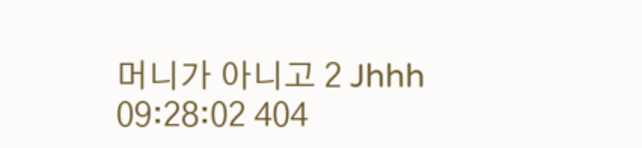머니가 아니고 2 Jhhh 09:28:02 404